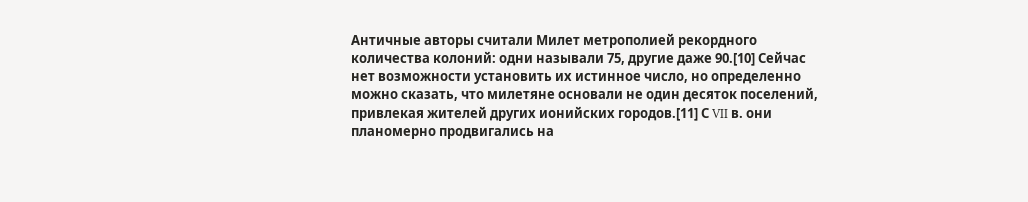Античные авторы считали Милет метрополией рекордного количества колоний: одни называли 75, другие даже 90.[10] Сейчас нет возможности установить их истинное число, но определенно можно сказать, что милетяне основали не один десяток поселений, привлекая жителей других ионийских городов.[11] С VII в. они планомерно продвигались на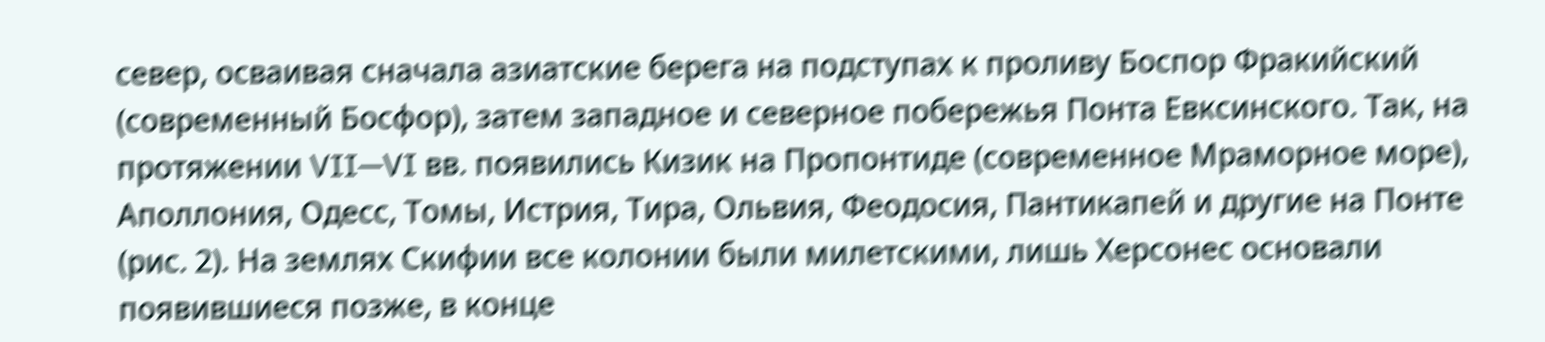север, осваивая сначала азиатские берега на подступах к проливу Боспор Фракийский (современный Босфор), затем западное и северное побережья Понта Евксинского. Так, на протяжении VII—VI вв. появились Кизик на Пропонтиде (современное Мраморное море), Аполлония, Одесс, Томы, Истрия, Тира, Ольвия, Феодосия, Пантикапей и другие на Понте (рис. 2). На землях Скифии все колонии были милетскими, лишь Херсонес основали появившиеся позже, в конце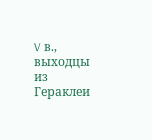V в., выходцы из Гераклеи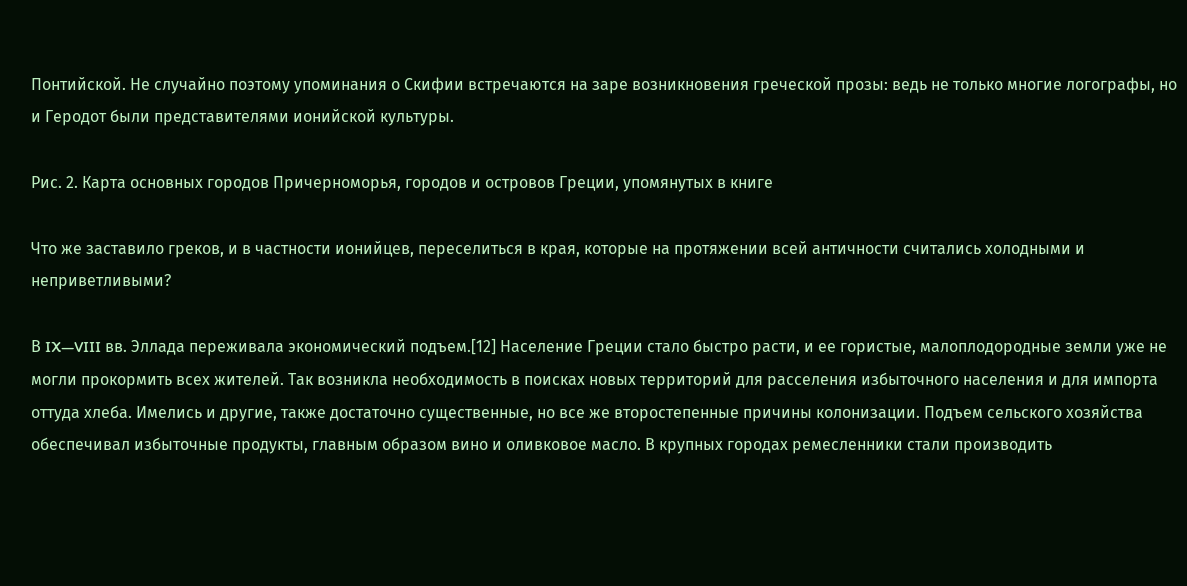Понтийской. Не случайно поэтому упоминания о Скифии встречаются на заре возникновения греческой прозы: ведь не только многие логографы, но и Геродот были представителями ионийской культуры.

Рис. 2. Карта основных городов Причерноморья, городов и островов Греции, упомянутых в книге

Что же заставило греков, и в частности ионийцев, переселиться в края, которые на протяжении всей античности считались холодными и неприветливыми?

В IX—VIII вв. Эллада переживала экономический подъем.[12] Население Греции стало быстро расти, и ее гористые, малоплодородные земли уже не могли прокормить всех жителей. Так возникла необходимость в поисках новых территорий для расселения избыточного населения и для импорта оттуда хлеба. Имелись и другие, также достаточно существенные, но все же второстепенные причины колонизации. Подъем сельского хозяйства обеспечивал избыточные продукты, главным образом вино и оливковое масло. В крупных городах ремесленники стали производить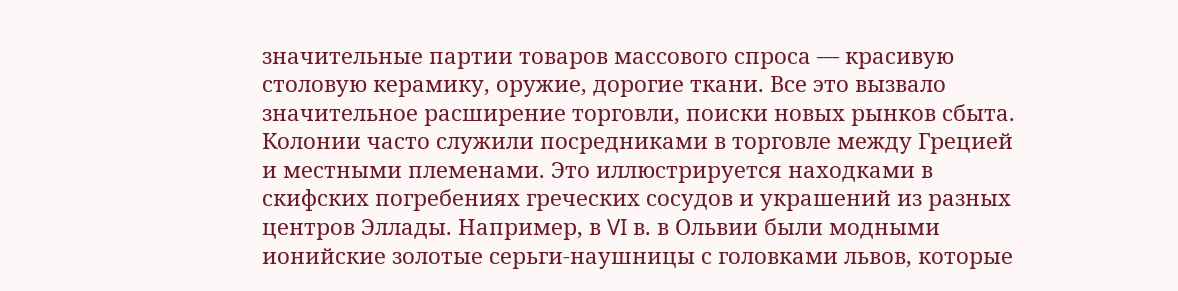значительные партии товаров массового спроса — красивую столовую керамику, оружие, дорогие ткани. Все это вызвало значительное расширение торговли, поиски новых рынков сбыта. Колонии часто служили посредниками в торговле между Грецией и местными племенами. Это иллюстрируется находками в скифских погребениях греческих сосудов и украшений из разных центров Эллады. Например, в VI в. в Ольвии были модными ионийские золотые серьги-наушницы с головками львов, которые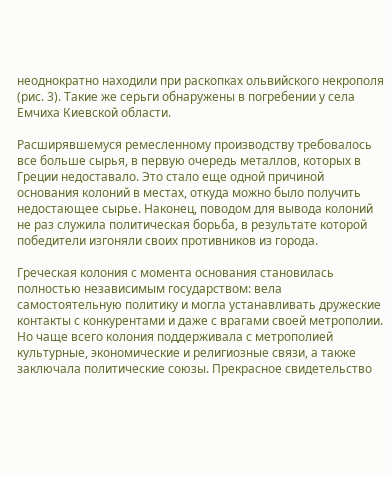неоднократно находили при раскопках ольвийского некрополя (рис. 3). Такие же серьги обнаружены в погребении у села Емчиха Киевской области.

Расширявшемуся ремесленному производству требовалось все больше сырья, в первую очередь металлов, которых в Греции недоставало. Это стало еще одной причиной основания колоний в местах, откуда можно было получить недостающее сырье. Наконец, поводом для вывода колоний не раз служила политическая борьба, в результате которой победители изгоняли своих противников из города.

Греческая колония с момента основания становилась полностью независимым государством: вела самостоятельную политику и могла устанавливать дружеские контакты с конкурентами и даже с врагами своей метрополии. Но чаще всего колония поддерживала с метрополией культурные, экономические и религиозные связи, а также заключала политические союзы. Прекрасное свидетельство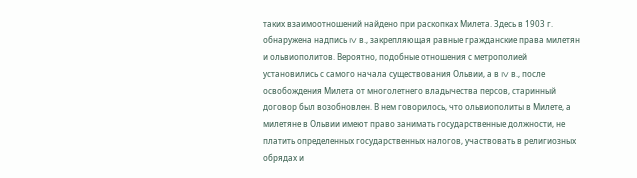таких взаимоотношений найдено при раскопках Милета. Здесь в 1903 г. обнаружена надпись IV в., закрепляющая равные гражданские права милетян и ольвиополитов. Вероятно, подобные отношения с метрополией установились с самого начала существования Ольвии, а в IV в., после освобождения Милета от многолетнего владычества персов, старинный договор был возобновлен. В нем говорилось, что ольвиополиты в Милете, а милетяне в Ольвии имеют право занимать государственные должности, не платить определенных государственных налогов, участвовать в религиозных обрядах и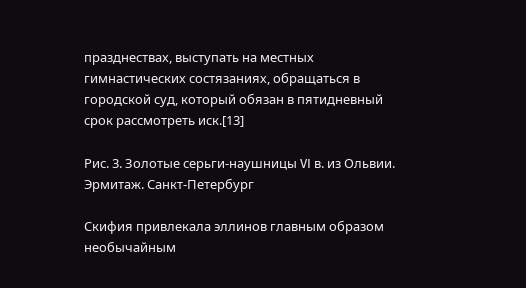празднествах, выступать на местных гимнастических состязаниях, обращаться в городской суд, который обязан в пятидневный срок рассмотреть иск.[13]

Рис. 3. Золотые серьги-наушницы VI в. из Ольвии. Эрмитаж. Санкт-Петербург

Скифия привлекала эллинов главным образом необычайным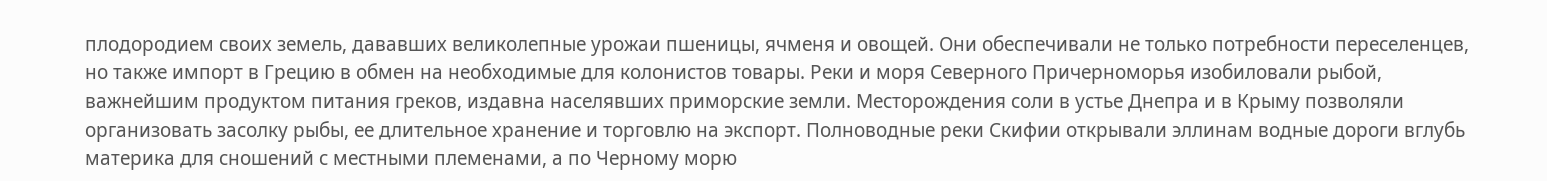плодородием своих земель, дававших великолепные урожаи пшеницы, ячменя и овощей. Они обеспечивали не только потребности переселенцев, но также импорт в Грецию в обмен на необходимые для колонистов товары. Реки и моря Северного Причерноморья изобиловали рыбой, важнейшим продуктом питания греков, издавна населявших приморские земли. Месторождения соли в устье Днепра и в Крыму позволяли организовать засолку рыбы, ее длительное хранение и торговлю на экспорт. Полноводные реки Скифии открывали эллинам водные дороги вглубь материка для сношений с местными племенами, а по Черному морю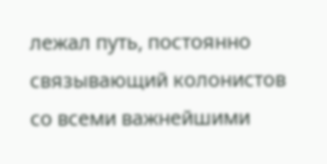лежал путь, постоянно связывающий колонистов со всеми важнейшими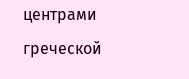центрами греческой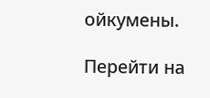ойкумены.

Перейти на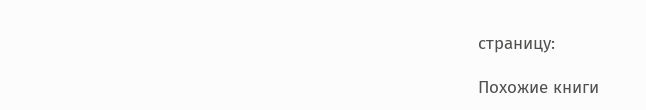страницу:

Похожие книги